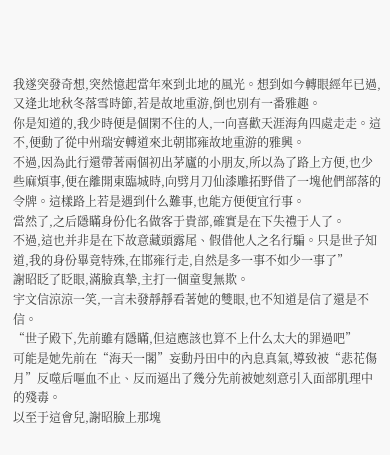我遂突發奇想,突然憶起當年來到北地的風光。想到如今轉眼經年已過,又逢北地秋冬落雪時節,若是故地重游,倒也別有一番雅趣。
你是知道的,我少時便是個閑不住的人,一向喜歡天涯海角四處走走。這不,便動了從中州瑞安轉道來北朝邯雍故地重游的雅興。
不過,因為此行還帶著兩個初出茅廬的小朋友,所以為了路上方便,也少些麻煩事,便在離開東臨城時,向劈月刀仙漆雕拓野借了一塊他們部落的令牌。這樣路上若是遇到什么難事,也能方便便宜行事。
當然了,之后隱瞞身份化名做客于貴部,確實是在下失禮于人了。
不過,這也并非是在下故意藏頭露尾、假借他人之名行騙。只是世子知道,我的身份畢竟特殊,在邯雍行走,自然是多一事不如少一事了”
謝昭眨了眨眼,滿臉真摯,主打一個童叟無欺。
宇文信涼涼一笑,一言未發靜靜看著她的雙眼,也不知道是信了還是不信。
“世子殿下,先前雖有隱瞞,但這應該也算不上什么太大的罪過吧”
可能是她先前在“海天一閣”妄動丹田中的內息真氣,導致被“悲花傷月”反噬后嘔血不止、反而逼出了幾分先前被她刻意引入面部肌理中的殘毒。
以至于這會兒,謝昭臉上那塊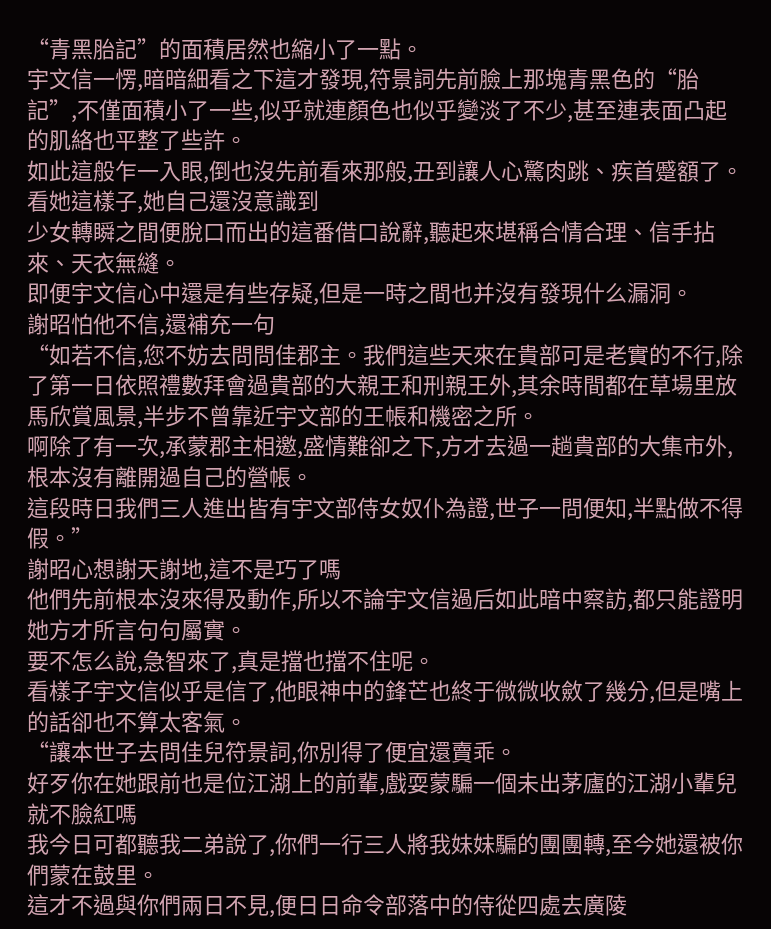“青黑胎記”的面積居然也縮小了一點。
宇文信一愣,暗暗細看之下這才發現,符景詞先前臉上那塊青黑色的“胎記”,不僅面積小了一些,似乎就連顏色也似乎變淡了不少,甚至連表面凸起的肌絡也平整了些許。
如此這般乍一入眼,倒也沒先前看來那般,丑到讓人心驚肉跳、疾首蹙額了。
看她這樣子,她自己還沒意識到
少女轉瞬之間便脫口而出的這番借口說辭,聽起來堪稱合情合理、信手拈來、天衣無縫。
即便宇文信心中還是有些存疑,但是一時之間也并沒有發現什么漏洞。
謝昭怕他不信,還補充一句
“如若不信,您不妨去問問佳郡主。我們這些天來在貴部可是老實的不行,除了第一日依照禮數拜會過貴部的大親王和刑親王外,其余時間都在草場里放馬欣賞風景,半步不曾靠近宇文部的王帳和機密之所。
啊除了有一次,承蒙郡主相邀,盛情難卻之下,方才去過一趟貴部的大集市外,根本沒有離開過自己的營帳。
這段時日我們三人進出皆有宇文部侍女奴仆為證,世子一問便知,半點做不得假。”
謝昭心想謝天謝地,這不是巧了嗎
他們先前根本沒來得及動作,所以不論宇文信過后如此暗中察訪,都只能證明她方才所言句句屬實。
要不怎么說,急智來了,真是擋也擋不住呢。
看樣子宇文信似乎是信了,他眼神中的鋒芒也終于微微收斂了幾分,但是嘴上的話卻也不算太客氣。
“讓本世子去問佳兒符景詞,你別得了便宜還賣乖。
好歹你在她跟前也是位江湖上的前輩,戲耍蒙騙一個未出茅廬的江湖小輩兒就不臉紅嗎
我今日可都聽我二弟說了,你們一行三人將我妹妹騙的團團轉,至今她還被你們蒙在鼓里。
這才不過與你們兩日不見,便日日命令部落中的侍從四處去廣陵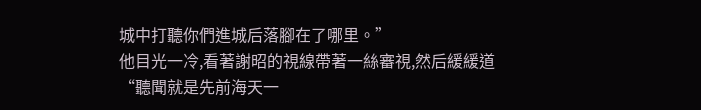城中打聽你們進城后落腳在了哪里。”
他目光一冷,看著謝昭的視線帶著一絲審視,然后緩緩道
“聽聞就是先前海天一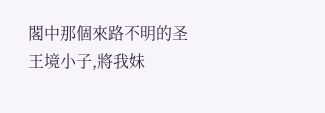閣中那個來路不明的圣王境小子,將我妹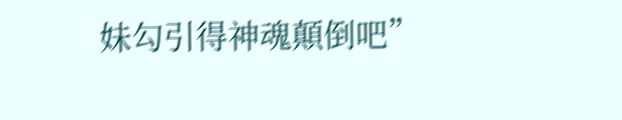妹勾引得神魂顛倒吧”